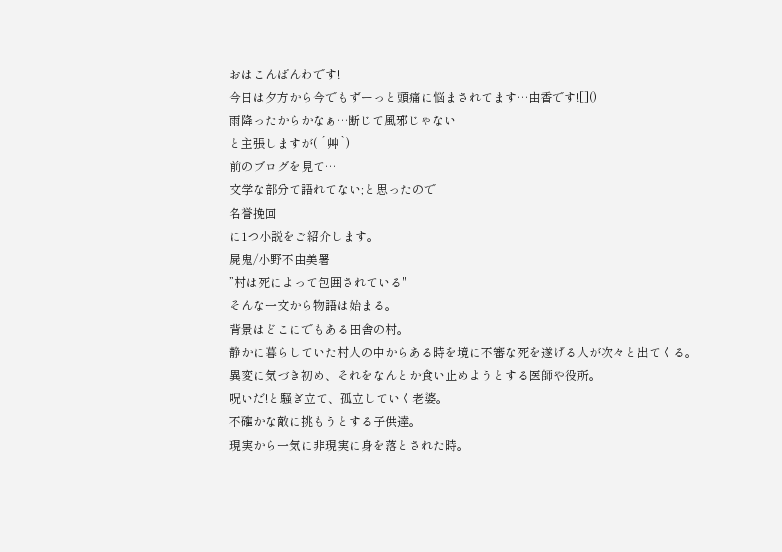おはこんばんわです!
今日は夕方から今でもずーっと頭痛に悩まされてます…由香です![]()
雨降ったからかなぁ…断じて風邪じゃない
と主張しますが( ´艸`)
前のブログを見て…
文学な部分て語れてない;と思ったので
名誉挽回
に1つ小説をご紹介します。
屍鬼/小野不由美署
”村は死によって包囲されている"
そんな一文から物語は始まる。
背景はどこにでもある田舎の村。
静かに暮らしていた村人の中からある時を境に不審な死を遂げる人が次々と出てくる。
異変に気づき初め、それをなんとか食い止めようとする医師や役所。
呪いだ!と騒ぎ立て、孤立していく老婆。
不確かな敵に挑もうとする子供達。
現実から一気に非現実に身を落とされた時。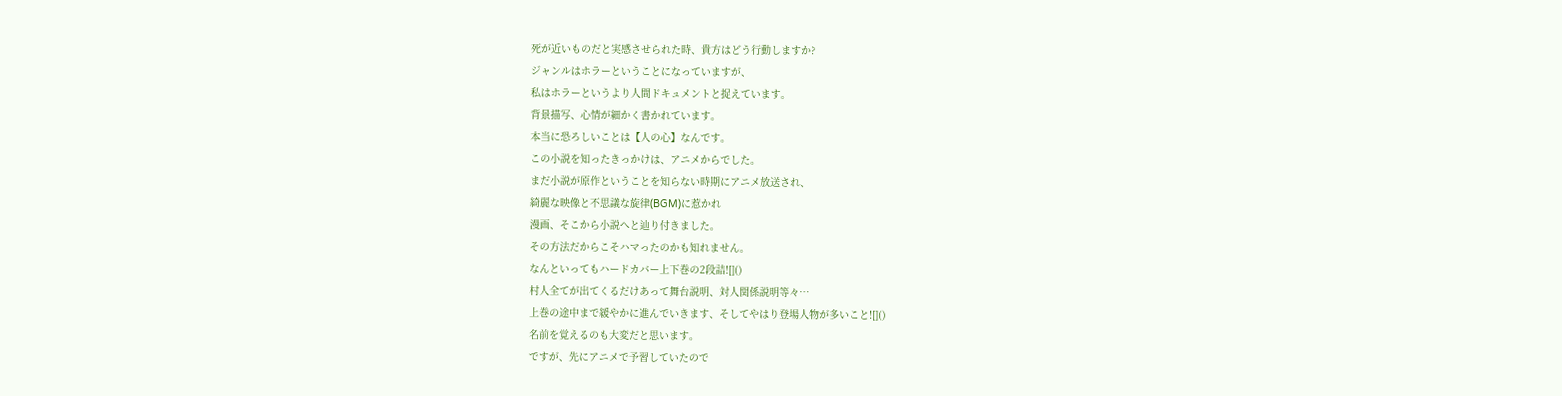死が近いものだと実感させられた時、貴方はどう行動しますか?
ジャンルはホラーということになっていますが、
私はホラーというより人間ドキュメントと捉えています。
背景描写、心情が細かく書かれています。
本当に恐ろしいことは【人の心】なんです。
この小説を知ったきっかけは、アニメからでした。
まだ小説が原作ということを知らない時期にアニメ放送され、
綺麗な映像と不思議な旋律(BGM)に惹かれ
漫画、そこから小説へと辿り付きました。
その方法だからこそハマったのかも知れません。
なんといってもハードカバー上下巻の2段詰![]()
村人全てが出てくるだけあって舞台説明、対人関係説明等々…
上巻の途中まで緩やかに進んでいきます、そしてやはり登場人物が多いこと![]()
名前を覚えるのも大変だと思います。
ですが、先にアニメで予習していたので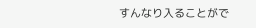すんなり入ることがで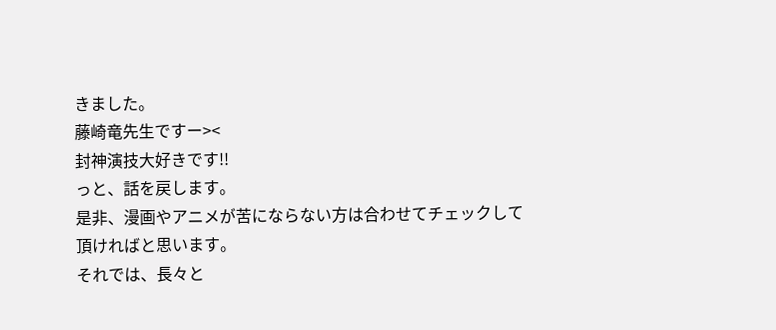きました。
藤崎竜先生ですー><
封神演技大好きです!!
っと、話を戻します。
是非、漫画やアニメが苦にならない方は合わせてチェックして頂ければと思います。
それでは、長々と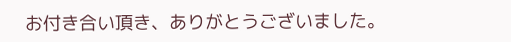お付き合い頂き、ありがとうございました。